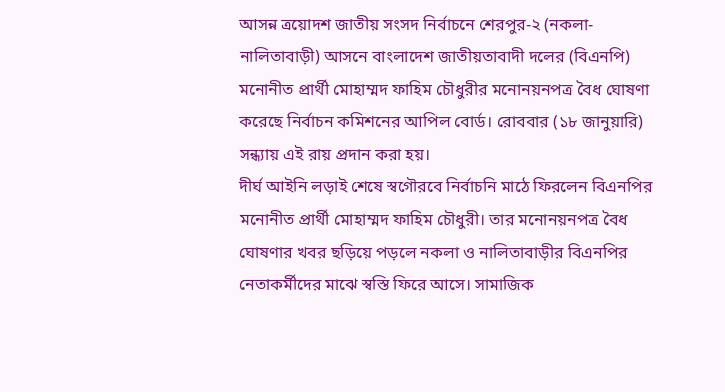আসন্ন ত্রয়োদশ জাতীয় সংসদ নির্বাচনে শেরপুর-২ (নকলা-নালিতাবাড়ী) আসনে বাংলাদেশ জাতীয়তাবাদী দলের (বিএনপি) মনোনীত প্রার্থী মোহাম্মদ ফাহিম চৌধুরীর মনোনয়নপত্র বৈধ ঘোষণা করেছে নির্বাচন কমিশনের আপিল বোর্ড। রোববার (১৮ জানুয়ারি) সন্ধ্যায় এই রায় প্রদান করা হয়।
দীর্ঘ আইনি লড়াই শেষে স্বগৌরবে নির্বাচনি মাঠে ফিরলেন বিএনপির মনোনীত প্রার্থী মোহাম্মদ ফাহিম চৌধুরী। তার মনোনয়নপত্র বৈধ ঘোষণার খবর ছড়িয়ে পড়লে নকলা ও নালিতাবাড়ীর বিএনপির নেতাকর্মীদের মাঝে স্বস্তি ফিরে আসে। সামাজিক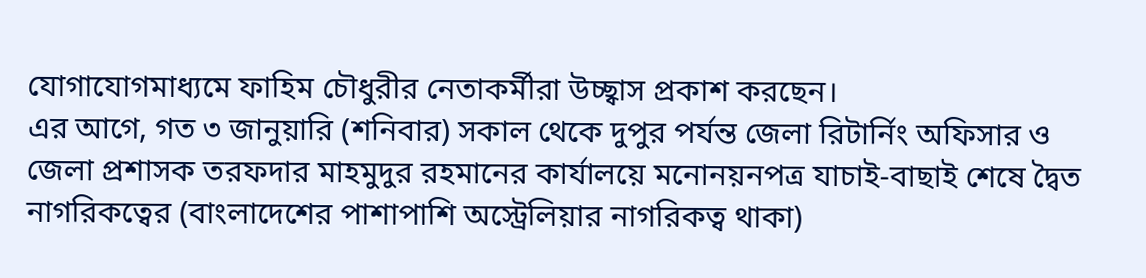যোগাযোগমাধ্যমে ফাহিম চৌধুরীর নেতাকর্মীরা উচ্ছ্বাস প্রকাশ করছেন।
এর আগে, গত ৩ জানুয়ারি (শনিবার) সকাল থেকে দুপুর পর্যন্ত জেলা রিটার্নিং অফিসার ও জেলা প্রশাসক তরফদার মাহমুদুর রহমানের কার্যালয়ে মনোনয়নপত্র যাচাই-বাছাই শেষে দ্বৈত নাগরিকত্বের (বাংলাদেশের পাশাপাশি অস্ট্রেলিয়ার নাগরিকত্ব থাকা)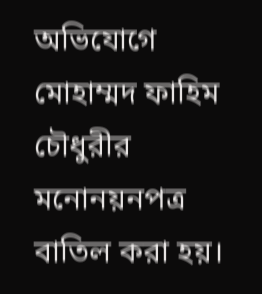অভিযোগে মোহাম্মদ ফাহিম চৌধুরীর মনোনয়নপত্র বাতিল করা হয়।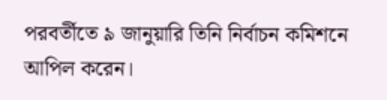পরবর্তীতে ৯ জানুয়ারি তিনি নির্বাচন কমিশনে আপিল করেন।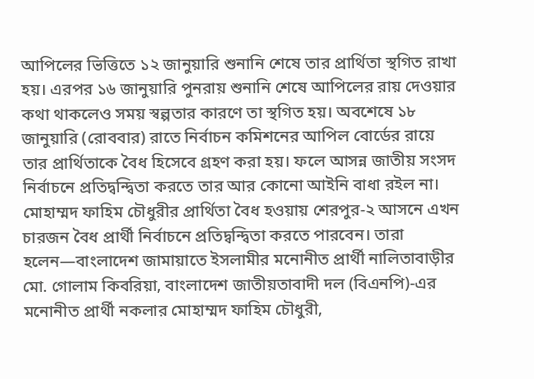আপিলের ভিত্তিতে ১২ জানুয়ারি শুনানি শেষে তার প্রার্থিতা স্থগিত রাখা হয়। এরপর ১৬ জানুয়ারি পুনরায় শুনানি শেষে আপিলের রায় দেওয়ার কথা থাকলেও সময় স্বল্পতার কারণে তা স্থগিত হয়। অবশেষে ১৮ জানুয়ারি (রোববার) রাতে নির্বাচন কমিশনের আপিল বোর্ডের রায়ে তার প্রার্থিতাকে বৈধ হিসেবে গ্রহণ করা হয়। ফলে আসন্ন জাতীয় সংসদ নির্বাচনে প্রতিদ্বন্দ্বিতা করতে তার আর কোনো আইনি বাধা রইল না।
মোহাম্মদ ফাহিম চৌধুরীর প্রার্থিতা বৈধ হওয়ায় শেরপুর-২ আসনে এখন চারজন বৈধ প্রার্থী নির্বাচনে প্রতিদ্বন্দ্বিতা করতে পারবেন। তারা হলেন—বাংলাদেশ জামায়াতে ইসলামীর মনোনীত প্রার্থী নালিতাবাড়ীর মো. গোলাম কিবরিয়া, বাংলাদেশ জাতীয়তাবাদী দল (বিএনপি)-এর মনোনীত প্রার্থী নকলার মোহাম্মদ ফাহিম চৌধুরী,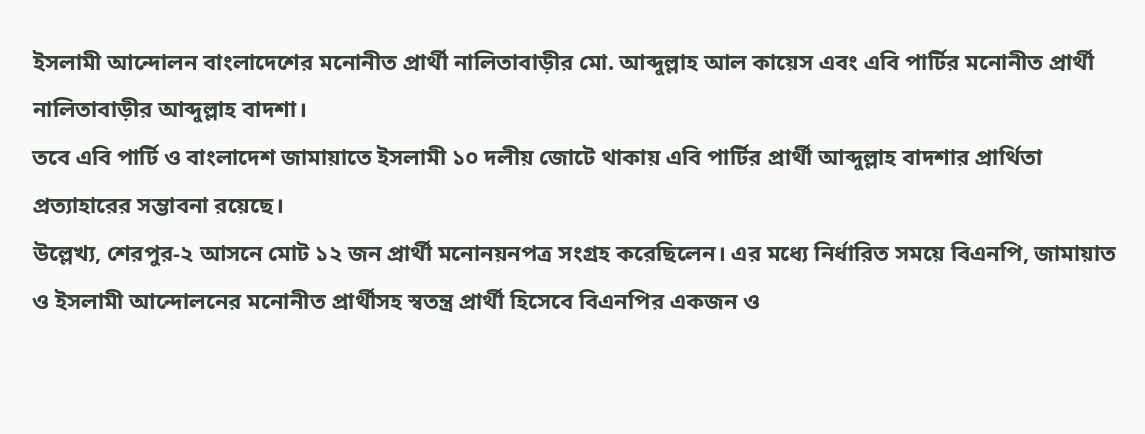ইসলামী আন্দোলন বাংলাদেশের মনোনীত প্রার্থী নালিতাবাড়ীর মো. আব্দুল্লাহ আল কায়েস এবং এবি পার্টির মনোনীত প্রার্থী নালিতাবাড়ীর আব্দুল্লাহ বাদশা।
তবে এবি পার্টি ও বাংলাদেশ জামায়াতে ইসলামী ১০ দলীয় জোটে থাকায় এবি পার্টির প্রার্থী আব্দুল্লাহ বাদশার প্রার্থিতা প্রত্যাহারের সম্ভাবনা রয়েছে।
উল্লেখ্য, শেরপুর-২ আসনে মোট ১২ জন প্রার্থী মনোনয়নপত্র সংগ্রহ করেছিলেন। এর মধ্যে নির্ধারিত সময়ে বিএনপি, জামায়াত ও ইসলামী আন্দোলনের মনোনীত প্রার্থীসহ স্বতন্ত্র প্রার্থী হিসেবে বিএনপির একজন ও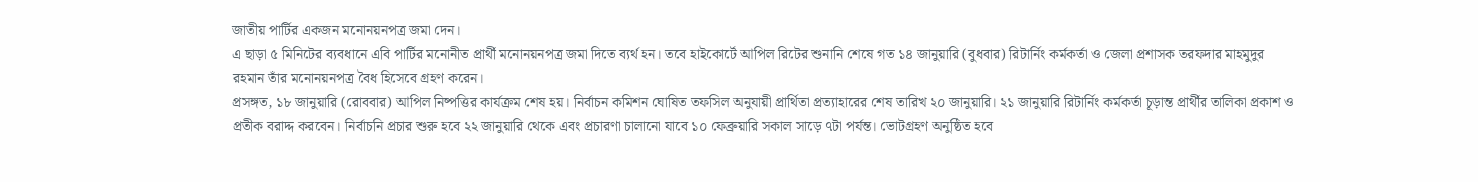জাতীয় পার্টির একজন মনোনয়নপত্র জমা দেন।
এ ছাড়া ৫ মিনিটের ব্যবধানে এবি পার্টির মনোনীত প্রার্থী মনোনয়নপত্র জমা দিতে ব্যর্থ হন। তবে হাইকোর্টে আপিল রিটের শুনানি শেষে গত ১৪ জানুয়ারি (বুধবার) রিটার্নিং কর্মকর্তা ও জেলা প্রশাসক তরফদার মাহমুদুর রহমান তাঁর মনোনয়নপত্র বৈধ হিসেবে গ্রহণ করেন।
প্রসঙ্গত, ১৮ জানুয়ারি (রোববার) আপিল নিষ্পত্তির কার্যক্রম শেষ হয়। নির্বাচন কমিশন ঘোষিত তফসিল অনুযায়ী প্রার্থিতা প্রত্যাহারের শেষ তারিখ ২০ জানুয়ারি। ২১ জানুয়ারি রিটার্নিং কর্মকর্তা চূড়ান্ত প্রার্থীর তালিকা প্রকাশ ও প্রতীক বরাদ্দ করবেন। নির্বাচনি প্রচার শুরু হবে ২২ জানুয়ারি থেকে এবং প্রচারণা চালানো যাবে ১০ ফেব্রুয়ারি সকাল সাড়ে ৭টা পর্যন্ত। ভোটগ্রহণ অনুষ্ঠিত হবে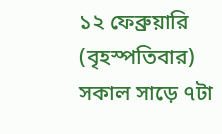১২ ফেব্রুয়ারি (বৃহস্পতিবার) সকাল সাড়ে ৭টা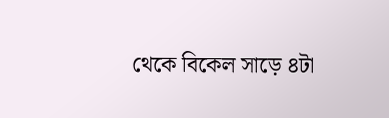থেকে বিকেল সাড়ে ৪টা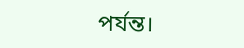পর্যন্ত।